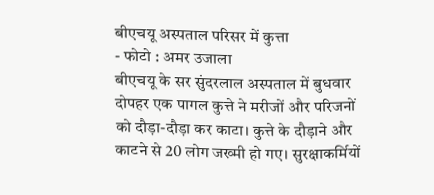बीएचयू अस्पताल परिसर में कुत्ता
- फोटो : अमर उजाला
बीएचयू के सर सुंदरलाल अस्पताल में बुधवार दोपहर एक पागल कुत्ते ने मरीजों और परिजनों को दौड़ा-दौड़ा कर काटा। कुत्ते के दौड़ाने और काटने से 20 लोग जख्मी हो गए। सुरक्षाकर्मियों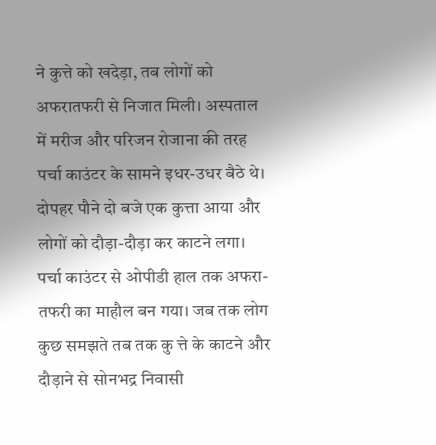ने कुत्ते को खदेड़ा, तब लोगों को अफरातफरी से निजात मिली। अस्पताल में मरीज और परिजन रोजाना की तरह पर्चा काउंटर के सामने इधर-उधर बैठे थे।
दोपहर पौने दो बजे एक कुत्ता आया और लोगों को दौड़ा-दौड़ा कर काटने लगा। पर्चा काउंटर से ओपीडी हाल तक अफरा-तफरी का माहौल बन गया। जब तक लोग कुछ समझते तब तक कु त्ते के काटने और दौड़ाने से सोनभद्र निवासी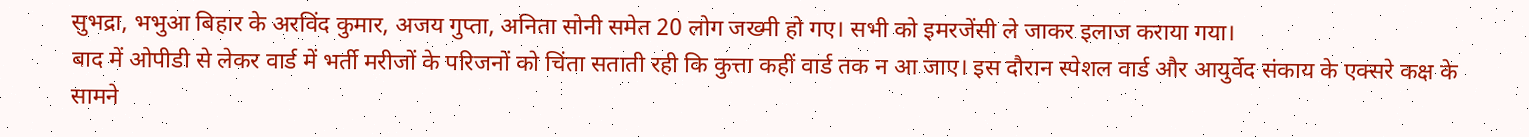सुभद्रा, भभुआ बिहार के अरविंद कुमार, अजय गुप्ता, अनिता सोनी समेत 20 लोग जख्मी हो गए। सभी को इमरजेंसी ले जाकर इलाज कराया गया।
बाद में ओपीडी से लेकर वार्ड में भर्ती मरीजों के परिजनों को चिंता सताती रही कि कुत्ता कहीं वार्ड तक न आ जाए। इस दौरान स्पेशल वार्ड और आयुर्वेद संकाय के एक्सरे कक्ष के सामने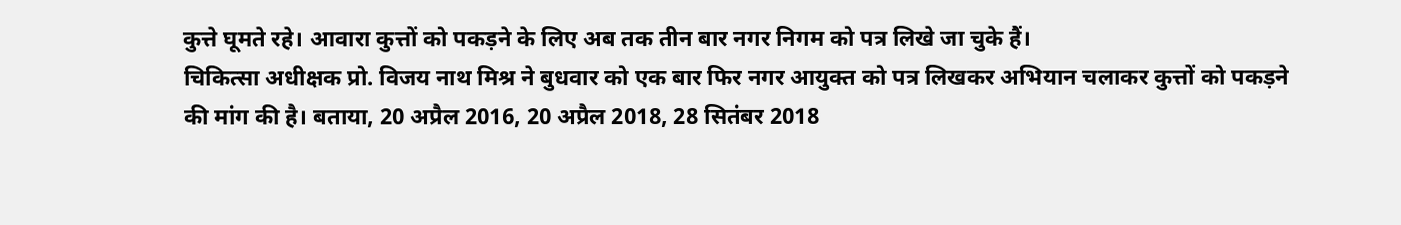कुत्ते घूमते रहे। आवारा कुत्तों को पकड़ने के लिए अब तक तीन बार नगर निगम को पत्र लिखे जा चुके हैं।
चिकित्सा अधीक्षक प्रो. विजय नाथ मिश्र ने बुधवार को एक बार फिर नगर आयुक्त को पत्र लिखकर अभियान चलाकर कुत्तों को पकड़ने की मांग की है। बताया, 20 अप्रैल 2016, 20 अप्रैल 2018, 28 सितंबर 2018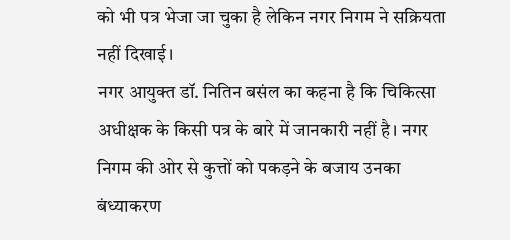को भी पत्र भेजा जा चुका है लेकिन नगर निगम ने सक्रियता नहीं दिखाई।
नगर आयुक्त डॉ. नितिन बसंल का कहना है कि चिकित्सा अधीक्षक के किसी पत्र के बारे में जानकारी नहीं है। नगर निगम की ओर से कुत्तों को पकड़ने के बजाय उनका बंध्याकरण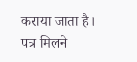कराया जाता है। पत्र मिलने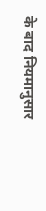के बाद नियमानुसार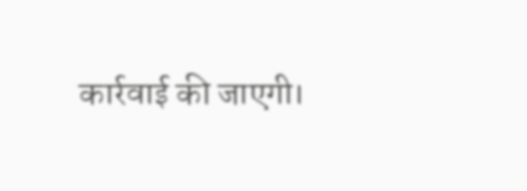कार्रवाई की जाएगी।